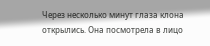Через несколько минут глаза клона открылись. Она посмотрела в лицо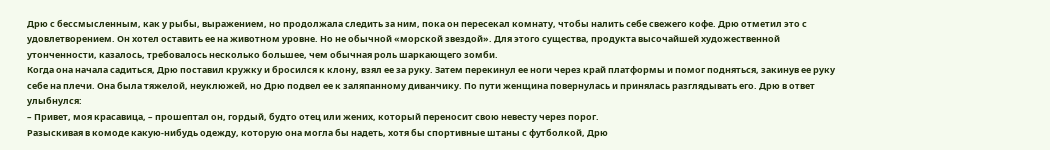Дрю с бессмысленным, как у рыбы, выражением, но продолжала следить за ним, пока он пересекал комнату, чтобы налить себе свежего кофе. Дрю отметил это с удовлетворением. Он хотел оставить ее на животном уровне. Но не обычной «морской звездой». Для этого существа, продукта высочайшей художественной утонченности, казалось, требовалось несколько большее, чем обычная роль шаркающего зомби.
Когда она начала садиться, Дрю поставил кружку и бросился к клону, взял ее за руку. Затем перекинул ее ноги через край платформы и помог подняться, закинув ее руку себе на плечи. Она была тяжелой, неуклюжей, но Дрю подвел ее к заляпанному диванчику. По пути женщина повернулась и принялась разглядывать его. Дрю в ответ улыбнулся:
– Привет, моя красавица, – прошептал он, гордый, будто отец или жених, который переносит свою невесту через порог.
Разыскивая в комоде какую-нибудь одежду, которую она могла бы надеть, хотя бы спортивные штаны с футболкой, Дрю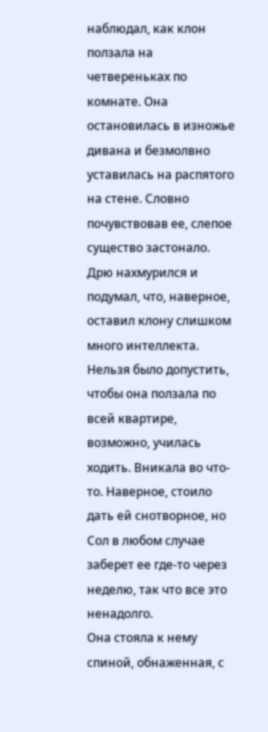наблюдал, как клон ползала на четвереньках по комнате. Она остановилась в изножье дивана и безмолвно уставилась на распятого на стене. Словно почувствовав ее, слепое существо застонало.
Дрю нахмурился и подумал, что, наверное, оставил клону слишком много интеллекта. Нельзя было допустить, чтобы она ползала по всей квартире, возможно, училась ходить. Вникала во что-то. Наверное, стоило дать ей снотворное, но Сол в любом случае заберет ее где-то через неделю, так что все это ненадолго.
Она стояла к нему спиной, обнаженная, с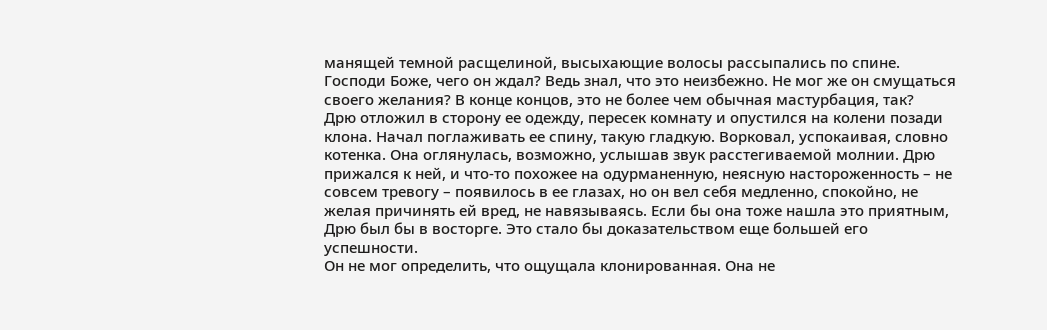манящей темной расщелиной, высыхающие волосы рассыпались по спине. Господи Боже, чего он ждал? Ведь знал, что это неизбежно. Не мог же он смущаться своего желания? В конце концов, это не более чем обычная мастурбация, так?
Дрю отложил в сторону ее одежду, пересек комнату и опустился на колени позади клона. Начал поглаживать ее спину, такую гладкую. Ворковал, успокаивая, словно котенка. Она оглянулась, возможно, услышав звук расстегиваемой молнии. Дрю прижался к ней, и что-то похожее на одурманенную, неясную настороженность – не совсем тревогу – появилось в ее глазах, но он вел себя медленно, спокойно, не желая причинять ей вред, не навязываясь. Если бы она тоже нашла это приятным, Дрю был бы в восторге. Это стало бы доказательством еще большей его успешности.
Он не мог определить, что ощущала клонированная. Она не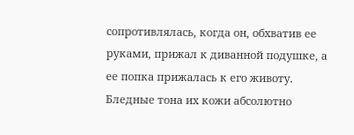сопротивлялась, когда он, обхватив ее руками, прижал к диванной подушке, а ее попка прижалась к его животу. Бледные тона их кожи абсолютно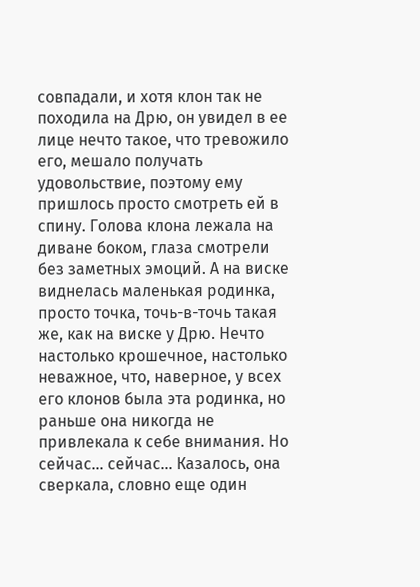совпадали, и хотя клон так не походила на Дрю, он увидел в ее лице нечто такое, что тревожило его, мешало получать удовольствие, поэтому ему пришлось просто смотреть ей в спину. Голова клона лежала на диване боком, глаза смотрели без заметных эмоций. А на виске виднелась маленькая родинка, просто точка, точь-в-точь такая же, как на виске у Дрю. Нечто настолько крошечное, настолько неважное, что, наверное, у всех его клонов была эта родинка, но раньше она никогда не привлекала к себе внимания. Но сейчас… сейчас… Казалось, она сверкала, словно еще один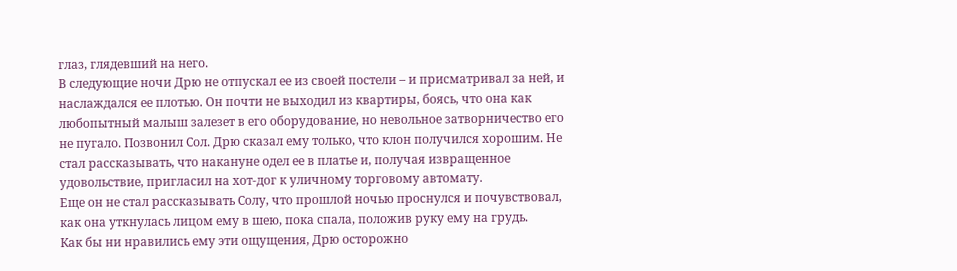глаз, глядевший на него.
В следующие ночи Дрю не отпускал ее из своей постели – и присматривал за ней, и наслаждался ее плотью. Он почти не выходил из квартиры, боясь, что она как любопытный малыш залезет в его оборудование, но невольное затворничество его не пугало. Позвонил Сол. Дрю сказал ему только, что клон получился хорошим. Не стал рассказывать, что накануне одел ее в платье и, получая извращенное удовольствие, пригласил на хот-дог к уличному торговому автомату.
Еще он не стал рассказывать Солу, что прошлой ночью проснулся и почувствовал, как она уткнулась лицом ему в шею, пока спала, положив руку ему на грудь.
Как бы ни нравились ему эти ощущения, Дрю осторожно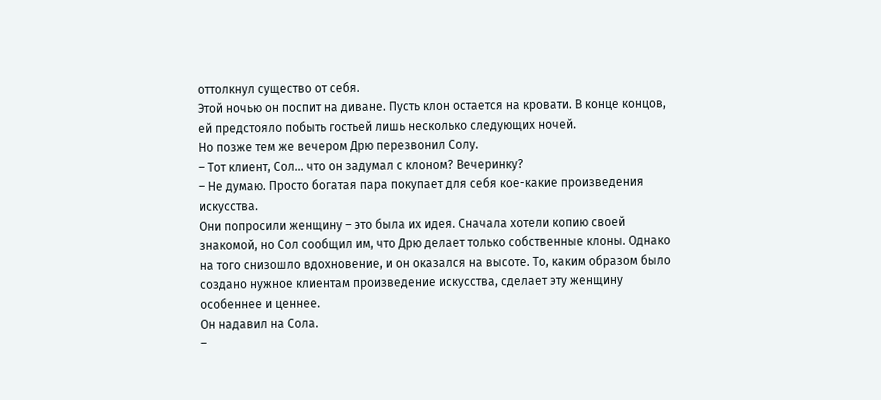оттолкнул существо от себя.
Этой ночью он поспит на диване. Пусть клон остается на кровати. В конце концов, ей предстояло побыть гостьей лишь несколько следующих ночей.
Но позже тем же вечером Дрю перезвонил Солу.
– Тот клиент, Сол… что он задумал с клоном? Вечеринку?
– Не думаю. Просто богатая пара покупает для себя кое-какие произведения искусства.
Они попросили женщину – это была их идея. Сначала хотели копию своей знакомой, но Сол сообщил им, что Дрю делает только собственные клоны. Однако на того снизошло вдохновение, и он оказался на высоте. То, каким образом было создано нужное клиентам произведение искусства, сделает эту женщину особеннее и ценнее.
Он надавил на Сола.
–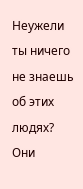Неужели ты ничего не знаешь об этих людях? Они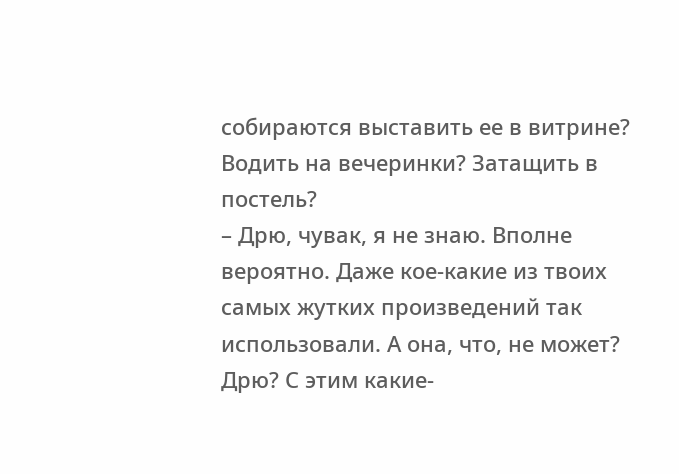собираются выставить ее в витрине? Водить на вечеринки? Затащить в постель?
– Дрю, чувак, я не знаю. Вполне вероятно. Даже кое-какие из твоих самых жутких произведений так использовали. А она, что, не может? Дрю? С этим какие-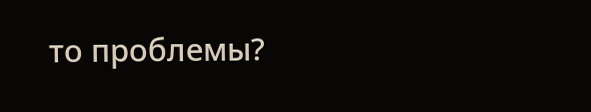то проблемы?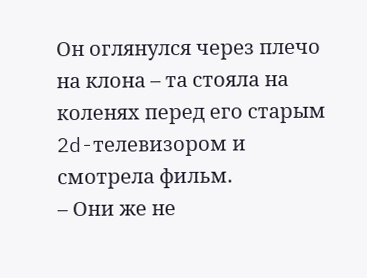Он оглянулся через плечо на клона – та стояла на коленях перед его старым 2d-телевизором и смотрела фильм.
– Они же не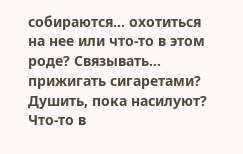собираются… охотиться на нее или что-то в этом роде? Связывать… прижигать сигаретами? Душить, пока насилуют? Что-то в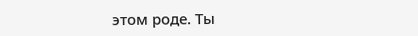этом роде. Ты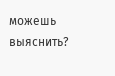можешь выяснить?